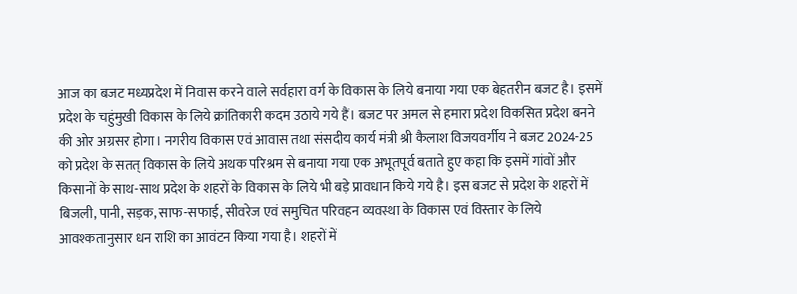आज का बजट मध्यप्रदेश में निवास करने वाले सर्वहारा वर्ग के विकास के लिये बनाया गया एक बेहतरीन बजट है। इसमें प्रदेश के चहुंमुखी विकास के लिये क्रांतिकारी कदम उठाये गये हैं। बजट पर अमल से हमारा प्रदेश विकसित प्रदेश बनने की ओर अग्रसर होगा। नगरीय विकास एवं आवास तथा संसदीय कार्य मंत्री श्री कैलाश विजयवर्गीय ने बजट 2024-25 को प्रदेश के सतत् विकास के लिये अथक परिश्रम से बनाया गया एक अभूतपूर्व बताते हुए कहा कि इसमें गांवों और किसानों के साथ-साथ प्रदेश के शहरों के विकास के लिये भी बड़े प्रावधान किये गये है। इस बजट से प्रदेश के शहरों में बिजली, पानी, सड़क, साफ-सफाई, सीवरेज एवं समुचित परिवहन व्यवस्था के विकास एवं विस्तार के लिये आवश्कतानुसार धन राशि का आवंटन किया गया है। शहरों में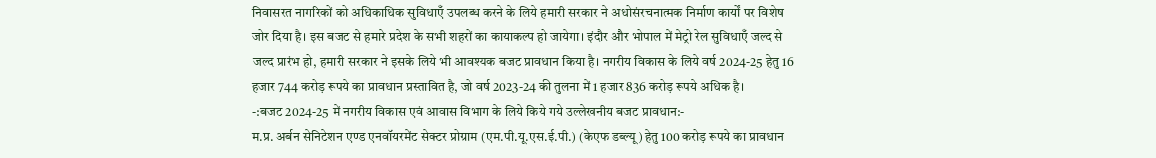निवासरत नागरिकों को अधिकाधिक सुविधाएँ उपलब्ध करने के लिये हमारी सरकार ने अधोसंरचनात्मक निर्माण कार्यों पर विशेष जोर दिया है। इस बजट से हमारे प्रदेश के सभी शहरों का कायाकल्प हो जायेगा। इंदौर और भोपाल में मेट्रो रेल सुविधाएँ जल्द से जल्द प्रारंभ हो, हमारी सरकार ने इसके लिये भी आवश्यक बजट प्रावधान किया है। नगरीय विकास के लिये वर्ष 2024-25 हेतु 16 हजार 744 करोड़ रूपये का प्रावधान प्रस्तावित है, जो वर्ष 2023-24 की तुलना में 1 हजार 836 करोड़ रूपये अधिक है।
-:बजट 2024-25 में नगरीय विकास एवं आवास विभाग के लिये किये गये उल्लेखनीय बजट प्रावधान:-
म.प्र. अर्बन सेनिटेशन एण्ड एनवॉयरमेंट सेक्टर प्रोग्राम (एम.पी.यू.एस.ई.पी.) (केएफ डब्ल्यू) हेतु 100 करोड़ रूपये का प्रावधान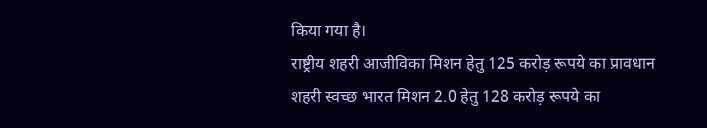किया गया है।
राष्ट्रीय शहरी आजीविका मिशन हेतु 125 करोड़ रूपये का प्रावधान
शहरी स्वच्छ भारत मिशन 2.0 हेतु 128 करोड़ रूपये का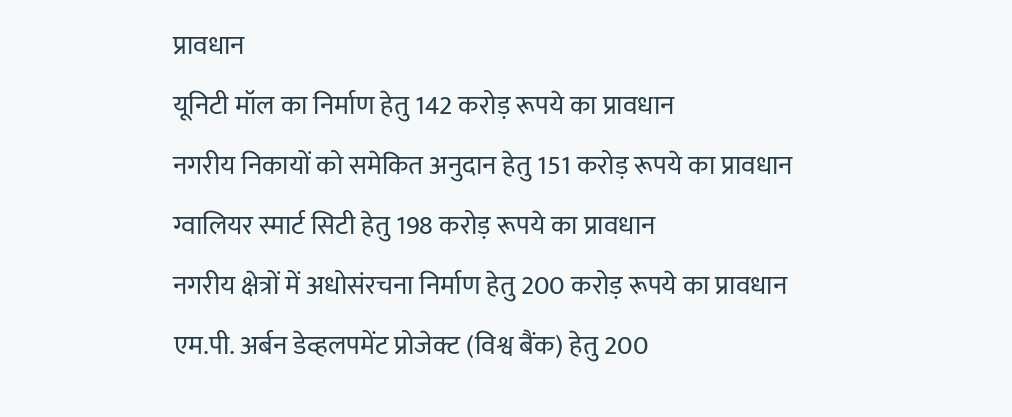प्रावधान
यूनिटी मॉल का निर्माण हेतु 142 करोड़ रूपये का प्रावधान
नगरीय निकायों को समेकित अनुदान हेतु 151 करोड़ रूपये का प्रावधान
ग्वालियर स्मार्ट सिटी हेतु 198 करोड़ रूपये का प्रावधान
नगरीय क्षेत्रों में अधोसंरचना निर्माण हेतु 200 करोड़ रूपये का प्रावधान
एम.पी. अर्बन डेव्हलपमेंट प्रोजेक्ट (विश्व बैंक) हेतु 200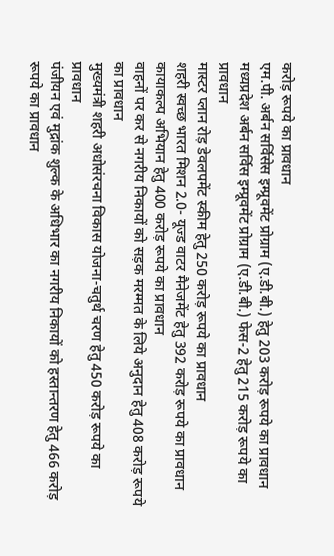करोड़ रूपये का प्रावधान
एम.पी. अर्बन सर्विसेस इम्प्रूवमेंट प्रोग्राम (ए.डी.बी.) हेतु 203 करोड़ रूपये का प्रावधान
मध्यप्रदेश अर्बन सर्विस इम्प्रूवमेंट प्रोग्राम (ए.डी.बी.) फेस-2 हेतु 215 करोड़ रूपये का प्रावधान
मास्टर प्लान रोड़ डेवलपमेंट स्कीम हेतु 250 करोड़ रूपये का प्रावधान
शहरी स्वच्छ भारत मिशन 2.0- यूज्ड वाटर मैनेजमेंट हेतु 392 करोड़ रूपये का प्रावधान
कायाकल्प अभियान हेतु 400 करोड़ रूपये का प्रावधान
वाहनों पर कर से नगरीय निकायों को सड़क मरम्मत के लिये अनुदान हेतु 408 करोड़ रूपये का प्रावधान
मुख्यमंत्री शहरी अधोसंरचना विकास योजना-चतुर्थ चरण हेतु 450 करोड़ रूपये का प्रावधान
पंजीयन एवं मुद्रांक शुल्क के अधिभार का नगरीय निकायों को हस्तान्तरण हेतु 466 करोड़ रूपये का प्रावधान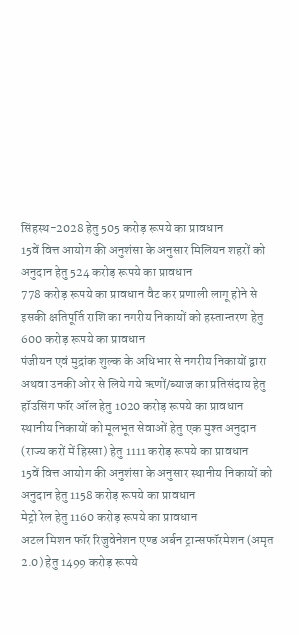सिंहस्थ-2028 हेतु 505 करोड़ रूपये का प्रावधान
15वें वित्त आयोग की अनुशंसा के अनुसार मिलियन शहरों को अनुदान हेतु 524 करोड़ रूपये का प्रावधान
778 करोड़ रूपये का प्रावधान वैट कर प्रणाली लागू होने से इसकी क्षतिपूर्ति राशि का नगरीय निकायों को हस्तान्तरण हेतु 600 करोड़ रूपये का प्रावधान
पंजीयन एवं मुद्रांक शुल्क के अधिभार से नगरीय निकायों द्वारा अथवा उनकी ओर से लिये गये ऋणों/ब्याज का प्रतिसंदाय हेतु
हॉउसिंग फॉर ऑल हेतु 1020 करोड़ रूपये का प्रावधान
स्थानीय निकायों को मूलभूत सेवाओं हेतु एक मुश्त अनुदान (राज्य करों में हिस्सा) हेतु 1111 करोड़ रूपये का प्रावधान
15वें वित्त आयोग की अनुशंसा के अनुसार स्थानीय निकायों को अनुदान हेतु 1158 करोड़ रूपये का प्रावधान
मेट्रो रेल हेतु 1160 करोड़ रूपये का प्रावधान
अटल मिशन फॉर रिजुवेनेशन एण्ड अर्बन ट्रान्सफॉरमेशन (अमृत 2.0) हेतु 1499 करोड़ रूपये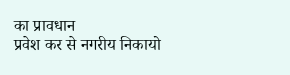का प्रावधान
प्रवेश कर से नगरीय निकायो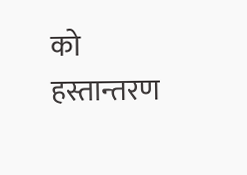को हस्तान्तरण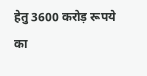हेतु 3600 करोड़ रूपये का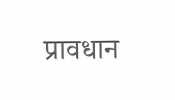प्रावधान